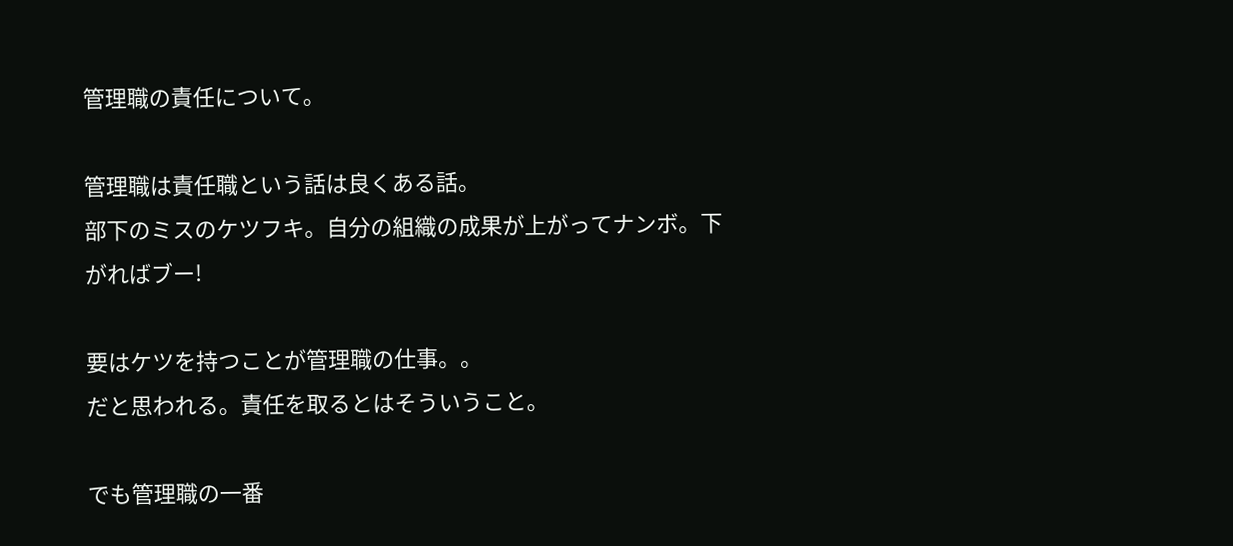管理職の責任について。

管理職は責任職という話は良くある話。
部下のミスのケツフキ。自分の組織の成果が上がってナンボ。下がればブー!

要はケツを持つことが管理職の仕事。。
だと思われる。責任を取るとはそういうこと。

でも管理職の一番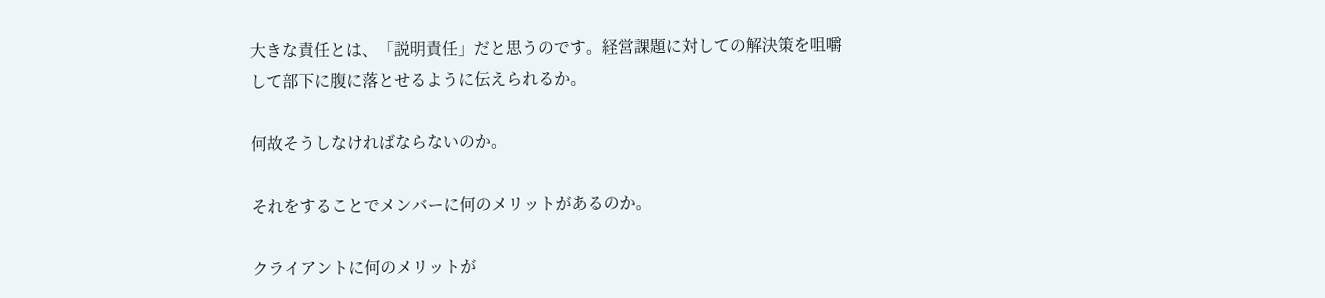大きな責任とは、「説明責任」だと思うのです。経営課題に対しての解決策を咀嚼して部下に腹に落とせるように伝えられるか。

何故そうしなければならないのか。

それをすることでメンバーに何のメリットがあるのか。

クライアントに何のメリットが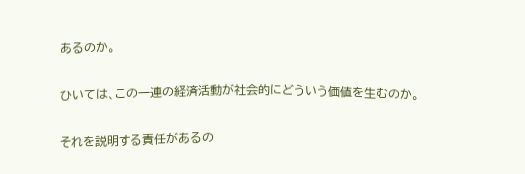あるのか。

ひいては、この一連の経済活動が社会的にどういう価値を生むのか。

それを説明する責任があるの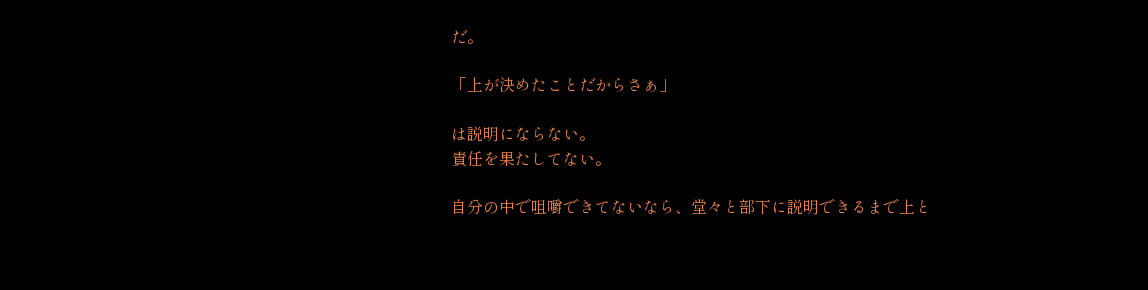だ。

「上が決めたことだからさぁ」

は説明にならない。
責任を果たしてない。

自分の中で咀嚼できてないなら、堂々と部下に説明できるまで上と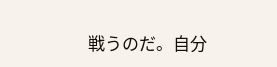戦うのだ。自分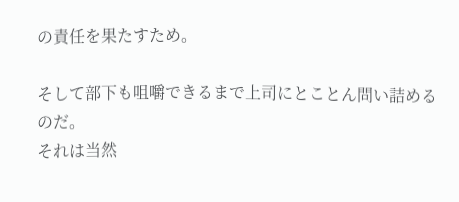の責任を果たすため。

そして部下も咀嚼できるまで上司にとことん問い詰めるのだ。
それは当然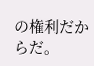の権利だからだ。